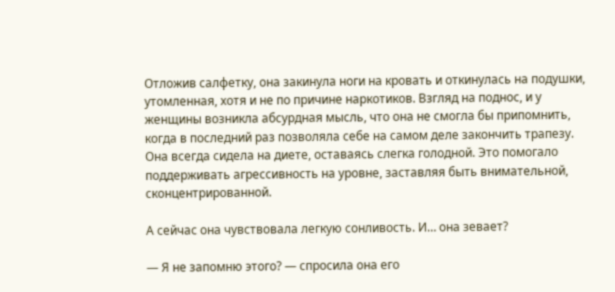Отложив салфетку, она закинула ноги на кровать и откинулась на подушки, утомленная, хотя и не по причине наркотиков. Взгляд на поднос, и у женщины возникла абсурдная мысль, что она не смогла бы припомнить, когда в последний раз позволяла себе на самом деле закончить трапезу. Она всегда сидела на диете, оставаясь слегка голодной. Это помогало поддерживать агрессивность на уровне, заставляя быть внимательной, сконцентрированной.

А сейчас она чувствовала легкую сонливость. И… она зевает?

— Я не запомню этого? — спросила она его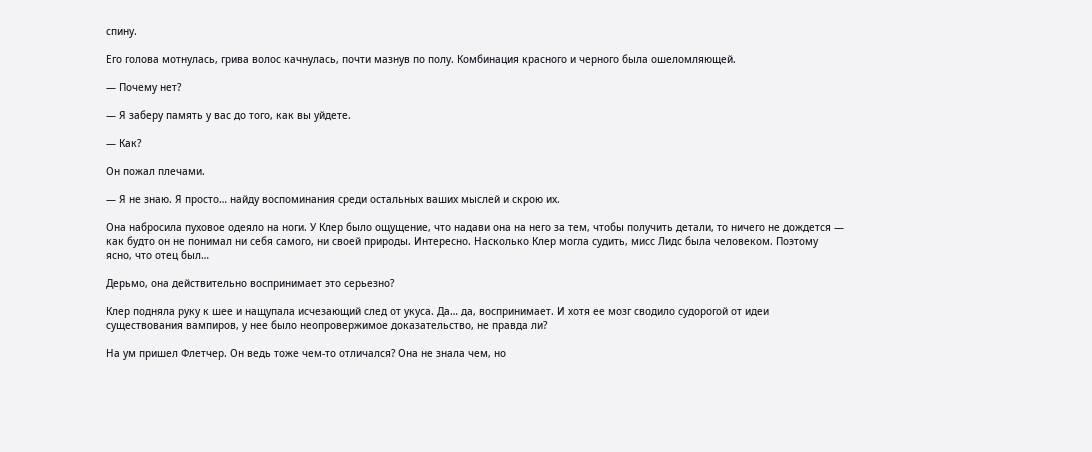спину.

Его голова мотнулась, грива волос качнулась, почти мазнув по полу. Комбинация красного и черного была ошеломляющей.

— Почему нет?

— Я заберу память у вас до того, как вы уйдете.

— Как?

Он пожал плечами.

— Я не знаю. Я просто… найду воспоминания среди остальных ваших мыслей и скрою их.

Она набросила пуховое одеяло на ноги. У Клер было ощущение, что надави она на него за тем, чтобы получить детали, то ничего не дождется — как будто он не понимал ни себя самого, ни своей природы. Интересно. Насколько Клер могла судить, мисс Лидс была человеком. Поэтому ясно, что отец был…

Дерьмо, она действительно воспринимает это серьезно?

Клер подняла руку к шее и нащупала исчезающий след от укуса. Да… да, воспринимает. И хотя ее мозг сводило судорогой от идеи существования вампиров, у нее было неопровержимое доказательство, не правда ли?

На ум пришел Флетчер. Он ведь тоже чем-то отличался? Она не знала чем, но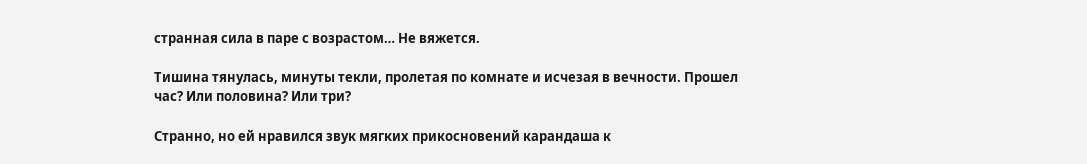странная сила в паре с возрастом… Не вяжется.

Тишина тянулась, минуты текли, пролетая по комнате и исчезая в вечности. Прошел час? Или половина? Или три?

Странно, но ей нравился звук мягких прикосновений карандаша к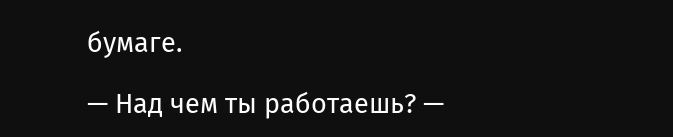бумаге.

— Над чем ты работаешь? —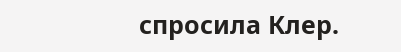спросила Клер.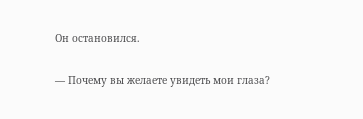Он остановился.

— Почему вы желаете увидеть мои глаза?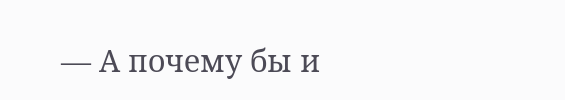— А почему бы и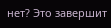нет? Это завершит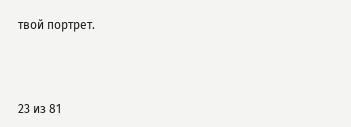твой портрет.



23 из 81